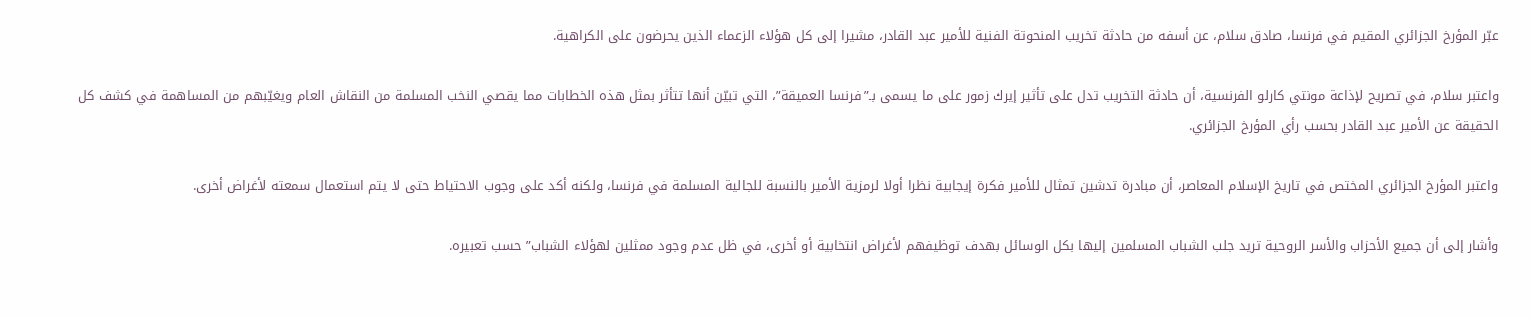عبّر المؤرخ الجزائري المقيم في فرنسا، صادق سلام، عن أسفه من حادثة تخريب المنحوتة الفنية للأمير عبد القادر، مشيرا إلى كل هؤلاء الزعماء الذين يحرضون على الكراهية.

واعتبر سلام، في تصريح لإذاعة مونتي كارلو الفرنسية، أن حادثة التخريب تدل على تأثير إيرك زمور على ما يسمى بـ”فرنسا العميقة”، التي تبيّن أنها تتأثر بمثل هذه الخطابات مما يقصي النخب المسلمة من النقاش العام ويغيّبهم من المساهمة في كشف كل الحقيقة عن الأمير عبد القادر بحسب رأي المؤرخ الجزائري.

واعتبر المؤرخ الجزائري المختص في تاريخ الإسلام المعاصر، أن مبادرة تدشين تمثال للأمير فكرة إيجابية نظرا أولا لرمزية الأمير بالنسبة للجالية المسلمة في فرنسا، ولكنه أكد على وجوب الاحتياط حتى لا يتم استعمال سمعته لأغراض أخرى.

وأشار إلى أن جميع الأحزاب والأسر الروحية تريد جلب الشباب المسلمين إليها بكل الوسائل بهدف توظيفهم لأغراض انتخابية أو أخرى، في ظل عدم وجود ممثلين لهؤلاء الشباب” حسب تعبيره.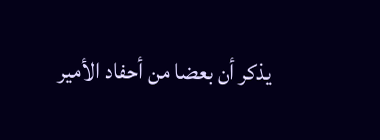يذكر أن بعضا من أحفاد الأمير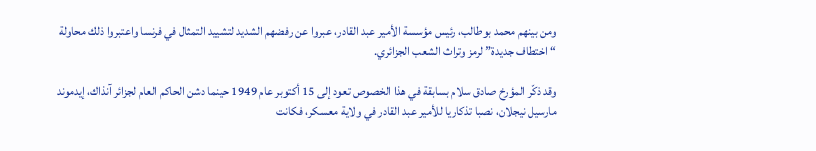ومن بينهم محمد بوطالب، رئيس مؤسسة الأمير عبد القادر، عبروا عن رفضهم الشديد لتشييد التمثال في فرنسا واعتبروا ذلك محاولة “اختطاف جديدة” لرمز وتراث الشعب الجزائري.

وقد ذكّر المؤرخ صادق سلام بسابقة في هذا الخصوص تعود إلى 15 أكتوبر عام 1949 حينما دشن الحاكم العام لجزائر آنذاك، إيدموند مارسيل نيجلان، نصبا تذكاريا للأمير عبد القادر في ولاية معسكر، فكانت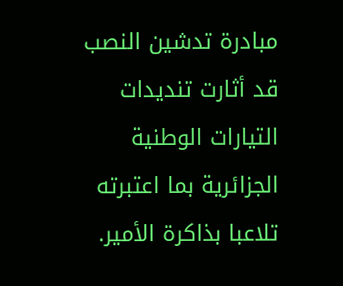مبادرة تدشين النصب قد أثارت تنديدات التيارات الوطنية الجزائرية بما اعتبرته تلاعبا بذاكرة الأمير.